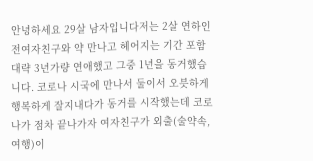안녕하세요 29살 남자입니다저는 2살 연하인 전여자친구와 약 만나고 헤어지는 기간 포함 대략 3년가량 연애했고 그중 1년을 동거했습니다. 코로나 시국에 만나서 둘이서 오븟하게 행복하게 잘지내다가 동거를 시작했는데 코로나가 점차 끝나가자 여자친구가 외출(술약속, 여행)이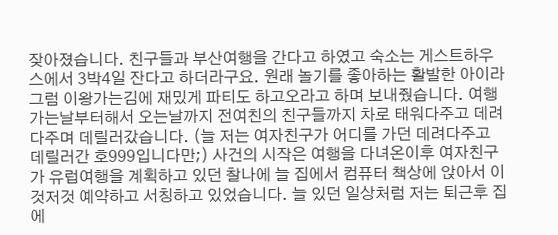잦아졌습니다. 친구들과 부산여행을 간다고 하였고 숙소는 게스트하우스에서 3박4일 잔다고 하더라구요. 원래 놀기를 좋아하는 활발한 아이라 그럼 이왕가는김에 재밌게 파티도 하고오라고 하며 보내줬습니다. 여행 가는날부터해서 오는날까지 전여친의 친구들까지 차로 태워다주고 데려다주며 데릴러갔습니다. (늘 저는 여자친구가 어디를 가던 데려다주고 데릴러간 호999입니다만;) 사건의 시작은 여행을 다녀온이후 여자친구가 유럽여행을 계획하고 있던 찰나에 늘 집에서 컴퓨터 책상에 앉아서 이것저것 예약하고 서칭하고 있었습니다. 늘 있던 일상처럼 저는 퇴근후 집에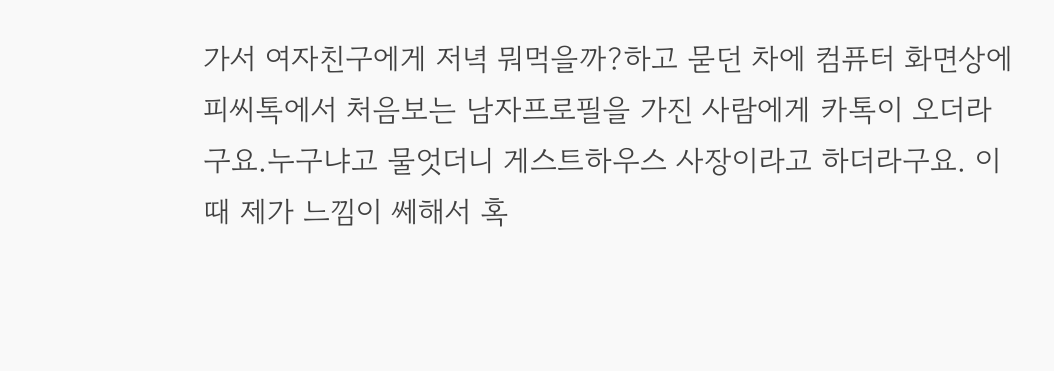가서 여자친구에게 저녁 뭐먹을까?하고 묻던 차에 컴퓨터 화면상에 피씨톡에서 처음보는 남자프로필을 가진 사람에게 카톡이 오더라구요.누구냐고 물엇더니 게스트하우스 사장이라고 하더라구요. 이때 제가 느낌이 쎄해서 혹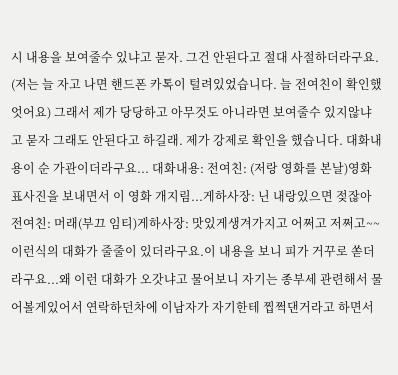시 내용을 보여줄수 있냐고 묻자. 그건 안된다고 절대 사절하더라구요. (저는 늘 자고 나면 핸드폰 카톡이 털려있었습니다. 늘 전여친이 확인했엇어요) 그래서 제가 당당하고 아무것도 아니라면 보여줄수 있지않냐고 묻자 그래도 안된다고 하길래. 제가 강제로 확인을 했습니다. 대화내용이 순 가관이더라구요... 대화내용: 전여친: (저랑 영화를 본날)영화표사진을 보내면서 이 영화 개지림...게하사장: 닌 내랑있으면 젖잖아전여친: 머래(부끄 임티)게하사장: 맛있게생겨가지고 어쩌고 저쩌고~~이런식의 대화가 줄줄이 있더라구요.이 내용을 보니 피가 거꾸로 쏟더라구요...왜 이런 대화가 오갓냐고 물어보니 자기는 종부세 관련해서 물어볼게있어서 연락하던차에 이남자가 자기한테 찝쩍댄거라고 하면서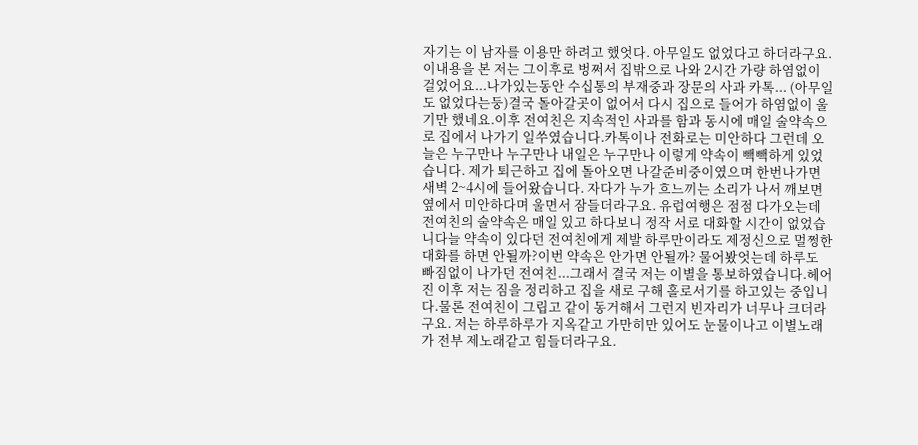자기는 이 남자를 이용만 하려고 했엇다. 아무일도 없었다고 하더라구요. 이내용을 본 저는 그이후로 벙쩌서 집밖으로 나와 2시간 가량 하염없이 걸었어요...나가있는동안 수십통의 부재중과 장문의 사과 카톡... (아무일도 없었다는둥)결국 돌아갈곳이 없어서 다시 집으로 들어가 하염없이 울기만 했네요.이후 전여친은 지속적인 사과를 함과 동시에 매일 술약속으로 집에서 나가기 일쑤였습니다.카톡이나 전화로는 미안하다 그런데 오늘은 누구만나 누구만나 내일은 누구만나 이렇게 약속이 빽빽하게 있었습니다. 제가 퇴근하고 집에 돌아오면 나갈준비중이였으며 한번나가면 새벽 2~4시에 들어왔습니다. 자다가 누가 흐느끼는 소리가 나서 깨보면 옆에서 미안하다며 울면서 잠들더라구요. 유럽여행은 점점 다가오는데 전여친의 술약속은 매일 있고 하다보니 정작 서로 대화할 시간이 없었습니다늘 약속이 있다던 전여친에게 제발 하루만이라도 제정신으로 멀쩡한 대화를 하면 안될까?이번 약속은 안가면 안될까? 물어봤엇는데 하루도 빠짐없이 나가던 전여친...그래서 결국 저는 이별을 통보하였습니다.헤어진 이후 저는 짐을 정리하고 집을 새로 구해 홀로서기를 하고있는 중입니다.물론 전여친이 그립고 같이 동거해서 그런지 빈자리가 너무나 크더라구요. 저는 하루하루가 지옥같고 가만히만 있어도 눈물이나고 이별노래가 전부 제노래같고 힘들더라구요.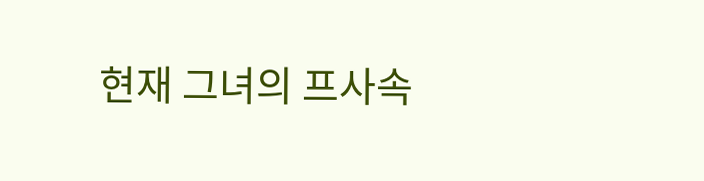현재 그녀의 프사속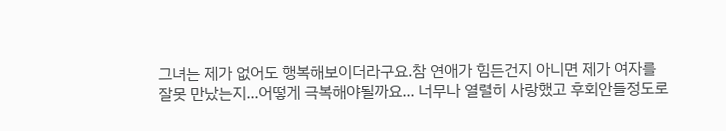그녀는 제가 없어도 행복해보이더라구요.참 연애가 힘든건지 아니면 제가 여자를 잘못 만났는지...어떻게 극복해야될까요... 너무나 열렬히 사랑했고 후회안들정도로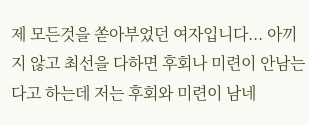제 모든것을 쏟아부었던 여자입니다... 아끼지 않고 최선을 다하면 후회나 미련이 안남는다고 하는데 저는 후회와 미련이 남네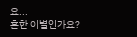요...
흔한 이별인가요?